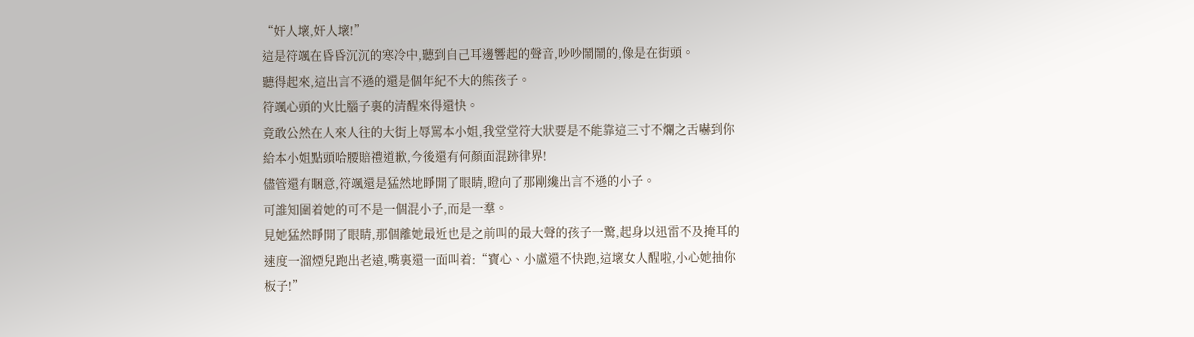“奸人壞,奸人壞!”
這是符颯在昏昏沉沉的寒冷中,聽到自己耳邊響起的聲音,吵吵鬧鬧的,像是在街頭。
聽得起來,這出言不遜的還是個年紀不大的熊孩子。
符颯心頭的火比腦子裏的清醒來得還快。
竟敢公然在人來人往的大街上辱罵本小姐,我堂堂符大狀要是不能靠這三寸不爛之舌嚇到你給本小姐點頭哈腰賠禮道歉,今後還有何顏面混跡律界!
儘管還有睏意,符颯還是猛然地睜開了眼睛,瞪向了那剛纔出言不遜的小子。
可誰知圍着她的可不是一個混小子,而是一羣。
見她猛然睜開了眼睛,那個離她最近也是之前叫的最大聲的孩子一驚,起身以迅雷不及掩耳的速度一溜煙兒跑出老遠,嘴裏還一面叫着:“寶心、小盧還不快跑,這壞女人醒啦,小心她抽你板子!”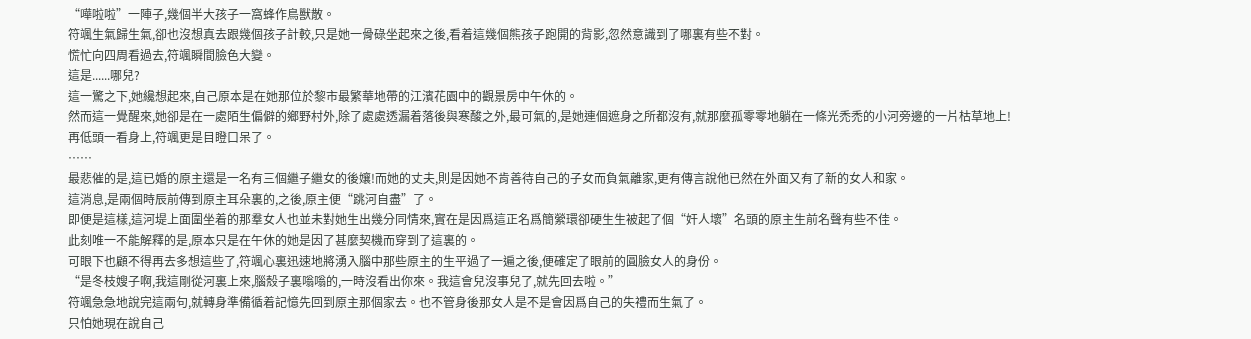“嘩啦啦”一陣子,幾個半大孩子一窩蜂作鳥獸散。
符颯生氣歸生氣,卻也沒想真去跟幾個孩子計較,只是她一骨碌坐起來之後,看着這幾個熊孩子跑開的背影,忽然意識到了哪裏有些不對。
慌忙向四周看過去,符颯瞬間臉色大變。
這是......哪兒?
這一驚之下,她纔想起來,自己原本是在她那位於黎市最繁華地帶的江濱花園中的觀景房中午休的。
然而這一覺醒來,她卻是在一處陌生偏僻的鄉野村外,除了處處透漏着落後與寒酸之外,最可氣的,是她連個遮身之所都沒有,就那麼孤零零地躺在一條光禿禿的小河旁邊的一片枯草地上!
再低頭一看身上,符颯更是目瞪口呆了。
……
最悲催的是,這已婚的原主還是一名有三個繼子繼女的後孃!而她的丈夫,則是因她不肯善待自己的子女而負氣離家,更有傳言說他已然在外面又有了新的女人和家。
這消息,是兩個時辰前傳到原主耳朵裏的,之後,原主便“跳河自盡”了。
即便是這樣,這河堤上面圍坐着的那羣女人也並未對她生出幾分同情來,實在是因爲這正名爲簡縈環卻硬生生被起了個“奸人壞”名頭的原主生前名聲有些不佳。
此刻唯一不能解釋的是,原本只是在午休的她是因了甚麼契機而穿到了這裏的。
可眼下也顧不得再去多想這些了,符颯心裏迅速地將湧入腦中那些原主的生平過了一遍之後,便確定了眼前的圓臉女人的身份。
“是冬枝嫂子啊,我這剛從河裏上來,腦殼子裏嗡嗡的,一時沒看出你來。我這會兒沒事兒了,就先回去啦。”
符颯急急地說完這兩句,就轉身準備循着記憶先回到原主那個家去。也不管身後那女人是不是會因爲自己的失禮而生氣了。
只怕她現在說自己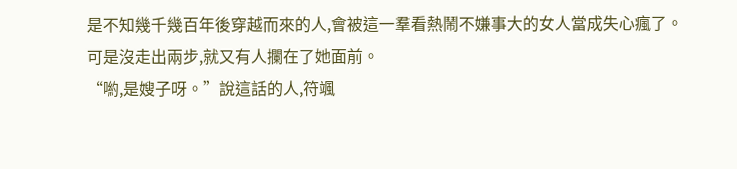是不知幾千幾百年後穿越而來的人,會被這一羣看熱鬧不嫌事大的女人當成失心瘋了。
可是沒走出兩步,就又有人攔在了她面前。
“喲,是嫂子呀。”說這話的人,符颯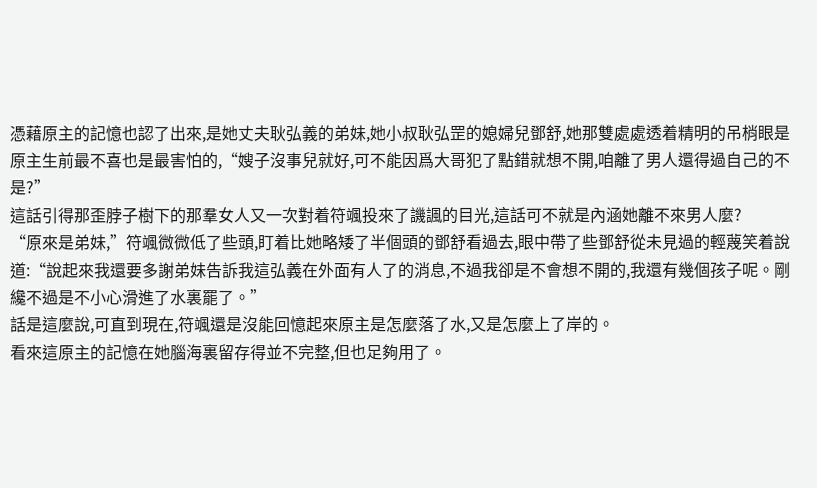憑藉原主的記憶也認了出來,是她丈夫耿弘義的弟妹,她小叔耿弘罡的媳婦兒鄧舒,她那雙處處透着精明的吊梢眼是原主生前最不喜也是最害怕的,“嫂子沒事兒就好,可不能因爲大哥犯了點錯就想不開,咱離了男人還得過自己的不是?”
這話引得那歪脖子樹下的那羣女人又一次對着符颯投來了譏諷的目光,這話可不就是內涵她離不來男人麼?
“原來是弟妹,”符颯微微低了些頭,盯着比她略矮了半個頭的鄧舒看過去,眼中帶了些鄧舒從未見過的輕蔑笑着說道:“說起來我還要多謝弟妹告訴我這弘義在外面有人了的消息,不過我卻是不會想不開的,我還有幾個孩子呢。剛纔不過是不小心滑進了水裏罷了。”
話是這麼說,可直到現在,符颯還是沒能回憶起來原主是怎麼落了水,又是怎麼上了岸的。
看來這原主的記憶在她腦海裏留存得並不完整,但也足夠用了。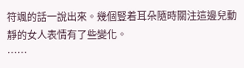符颯的話一說出來。幾個豎着耳朵隨時關注這邊兒動靜的女人表情有了些變化。
……